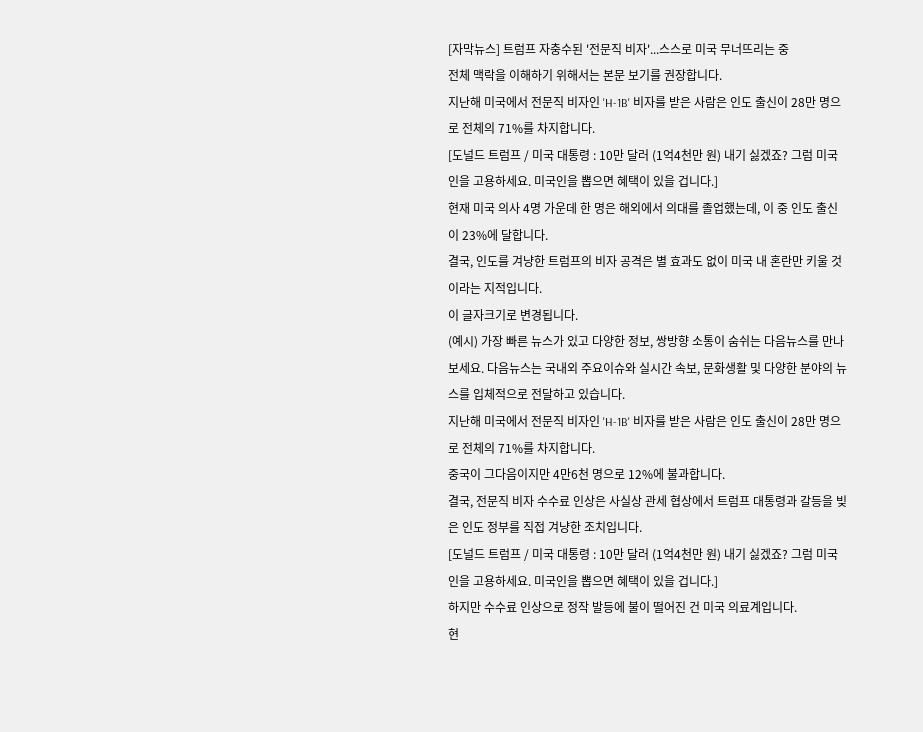[자막뉴스] 트럼프 자충수된 '전문직 비자'...스스로 미국 무너뜨리는 중
전체 맥락을 이해하기 위해서는 본문 보기를 권장합니다.
지난해 미국에서 전문직 비자인 'H-1B' 비자를 받은 사람은 인도 출신이 28만 명으로 전체의 71%를 차지합니다.
[도널드 트럼프 / 미국 대통령 : 10만 달러 (1억4천만 원) 내기 싫겠죠? 그럼 미국인을 고용하세요. 미국인을 뽑으면 혜택이 있을 겁니다.]
현재 미국 의사 4명 가운데 한 명은 해외에서 의대를 졸업했는데, 이 중 인도 출신이 23%에 달합니다.
결국, 인도를 겨냥한 트럼프의 비자 공격은 별 효과도 없이 미국 내 혼란만 키울 것이라는 지적입니다.
이 글자크기로 변경됩니다.
(예시) 가장 빠른 뉴스가 있고 다양한 정보, 쌍방향 소통이 숨쉬는 다음뉴스를 만나보세요. 다음뉴스는 국내외 주요이슈와 실시간 속보, 문화생활 및 다양한 분야의 뉴스를 입체적으로 전달하고 있습니다.
지난해 미국에서 전문직 비자인 'H-1B' 비자를 받은 사람은 인도 출신이 28만 명으로 전체의 71%를 차지합니다.
중국이 그다음이지만 4만6천 명으로 12%에 불과합니다.
결국, 전문직 비자 수수료 인상은 사실상 관세 협상에서 트럼프 대통령과 갈등을 빚은 인도 정부를 직접 겨냥한 조치입니다.
[도널드 트럼프 / 미국 대통령 : 10만 달러 (1억4천만 원) 내기 싫겠죠? 그럼 미국인을 고용하세요. 미국인을 뽑으면 혜택이 있을 겁니다.]
하지만 수수료 인상으로 정작 발등에 불이 떨어진 건 미국 의료계입니다.
현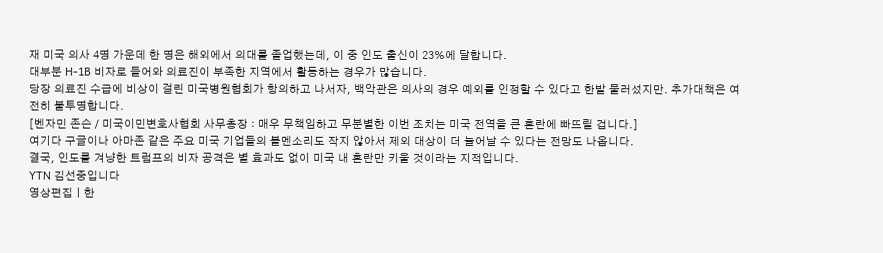재 미국 의사 4명 가운데 한 명은 해외에서 의대를 졸업했는데, 이 중 인도 출신이 23%에 달합니다.
대부분 H-1B 비자로 들어와 의료진이 부족한 지역에서 활동하는 경우가 많습니다.
당장 의료진 수급에 비상이 걸린 미국병원협회가 항의하고 나서자, 백악관은 의사의 경우 예외를 인정할 수 있다고 한발 물러섰지만. 추가대책은 여전히 불투명합니다.
[벤자민 존슨 / 미국이민변호사협회 사무총장 : 매우 무책임하고 무분별한 이번 조치는 미국 전역을 큰 혼란에 빠뜨릴 겁니다.]
여기다 구글이나 아마존 같은 주요 미국 기업들의 볼멘소리도 작지 않아서 제외 대상이 더 늘어날 수 있다는 전망도 나옵니다.
결국, 인도를 겨냥한 트럼프의 비자 공격은 별 효과도 없이 미국 내 혼란만 키울 것이라는 지적입니다.
YTN 김선중입니다
영상편집ㅣ한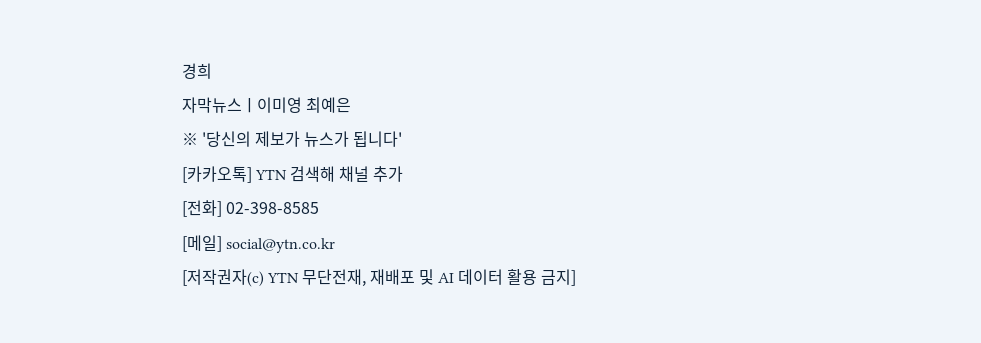경희
자막뉴스ㅣ이미영 최예은
※ '당신의 제보가 뉴스가 됩니다'
[카카오톡] YTN 검색해 채널 추가
[전화] 02-398-8585
[메일] social@ytn.co.kr
[저작권자(c) YTN 무단전재, 재배포 및 AI 데이터 활용 금지]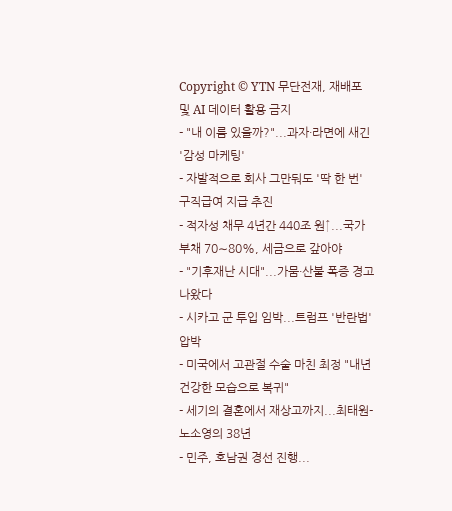Copyright © YTN 무단전재, 재배포 및 AI 데이터 활용 금지
- "내 이름 있을까?"...과자·라면에 새긴 '감성 마케팅'
- 자발적으로 회사 그만둬도 '딱 한 번' 구직급여 지급 추진
- 적자성 채무 4년간 440조 원↑...국가부채 70∼80%, 세금으로 갚아야
- "기후재난 시대"...가뭄·산불 폭증 경고 나왔다
- 시카고 군 투입 임박...트럼프 '반란법' 압박
- 미국에서 고관절 수술 마친 최정 "내년 건강한 모습으로 복귀"
- 세기의 결혼에서 재상고까지...최태원-노소영의 38년
- 민주, 호남권 경선 진행...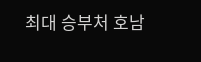최대 승부처 호남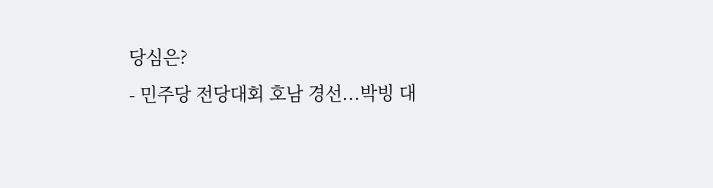당심은?
- 민주당 전당대회 호남 경선...박빙 대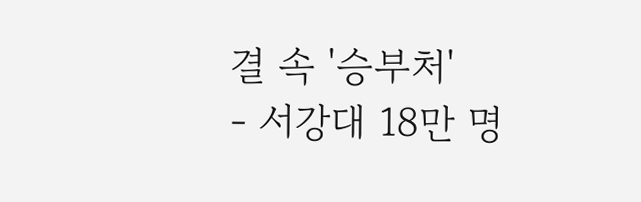결 속 '승부처'
- 서강대 18만 명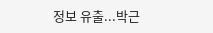정보 유출...박근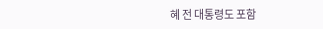혜 전 대통령도 포함